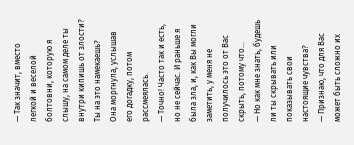— Так значит, вместо легкой и веселой болтовни, которую я слышу, на самом деле ты внутри кипишь от злости? Ты на это намекаешь?
Она моргнула, услышав его догадку, потом рассмеялась.
— Точно! Часто так и есть, но не сейчас. И раньше я была зла, и, как Вы могли заметить, у меня не получилось это от Вас скрыть, потому что…
— Но как мне знать, будешь ли ты скрывать или показывать свои настоящие чувства?
— Признаю, что для Вас может быть сложно их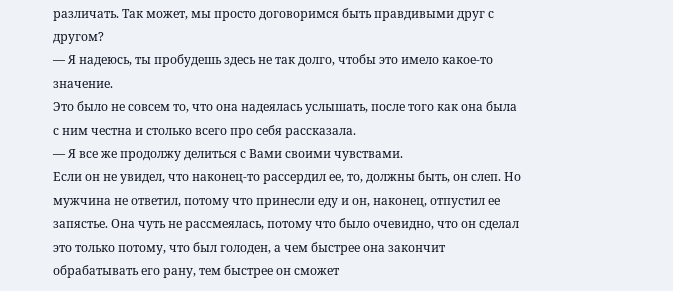различать. Так может, мы просто договоримся быть правдивыми друг с другом?
— Я надеюсь, ты пробудешь здесь не так долго, чтобы это имело какое-то значение.
Это было не совсем то, что она надеялась услышать, после того как она была с ним честна и столько всего про себя рассказала.
— Я все же продолжу делиться с Вами своими чувствами.
Если он не увидел, что наконец-то рассердил ее, то, должны быть, он слеп. Но мужчина не ответил, потому что принесли еду и он, наконец, отпустил ее запястье. Она чуть не рассмеялась, потому что было очевидно, что он сделал это только потому, что был голоден, а чем быстрее она закончит обрабатывать его рану, тем быстрее он сможет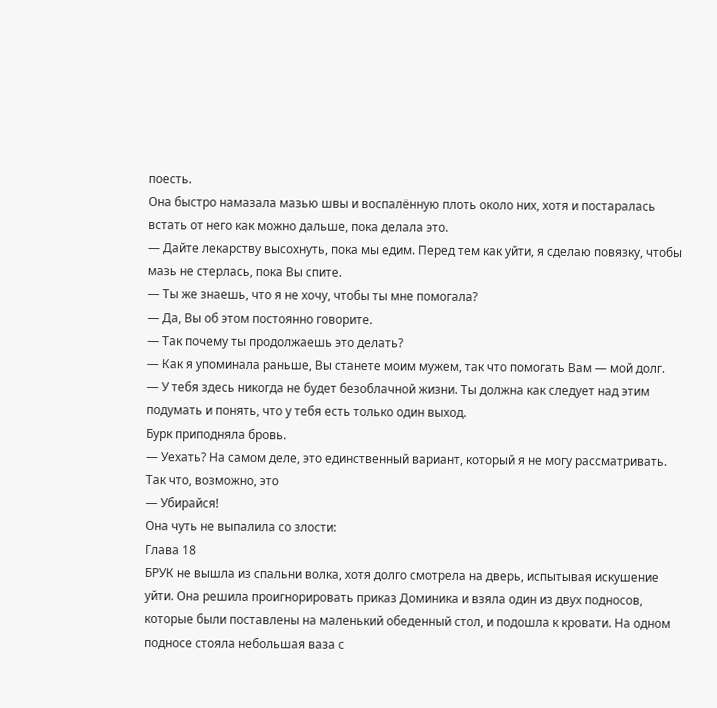поесть.
Она быстро намазала мазью швы и воспалённую плоть около них, хотя и постаралась встать от него как можно дальше, пока делала это.
— Дайте лекарству высохнуть, пока мы едим. Перед тем как уйти, я сделаю повязку, чтобы мазь не стерлась, пока Вы спите.
— Ты же знаешь, что я не хочу, чтобы ты мне помогала?
— Да, Вы об этом постоянно говорите.
— Так почему ты продолжаешь это делать?
— Как я упоминала раньше, Вы станете моим мужем, так что помогать Вам — мой долг.
— У тебя здесь никогда не будет безоблачной жизни. Ты должна как следует над этим подумать и понять, что у тебя есть только один выход.
Бурк приподняла бровь.
— Уехать? На самом деле, это единственный вариант, который я не могу рассматривать. Так что, возможно, это
— Убирайся!
Она чуть не выпалила со злости:
Глава 18
БРУК не вышла из спальни волка, хотя долго смотрела на дверь, испытывая искушение уйти. Она решила проигнорировать приказ Доминика и взяла один из двух подносов, которые были поставлены на маленький обеденный стол, и подошла к кровати. На одном подносе стояла небольшая ваза с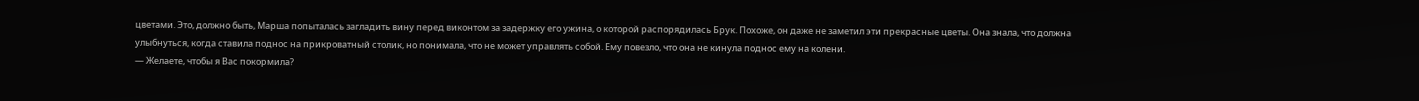цветами. Это, должно быть, Марша попыталась загладить вину перед виконтом за задержку его ужина, о которой распорядилась Брук. Похоже, он даже не заметил эти прекрасные цветы. Она знала, что должна улыбнуться, когда ставила поднос на прикроватный столик, но понимала, что не может управлять собой. Ему повезло, что она не кинула поднос ему на колени.
— Желаете, чтобы я Вас покормила?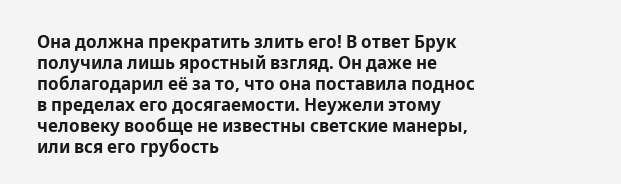Она должна прекратить злить его! В ответ Брук получила лишь яростный взгляд. Он даже не поблагодарил её за то, что она поставила поднос в пределах его досягаемости. Неужели этому человеку вообще не известны светские манеры, или вся его грубость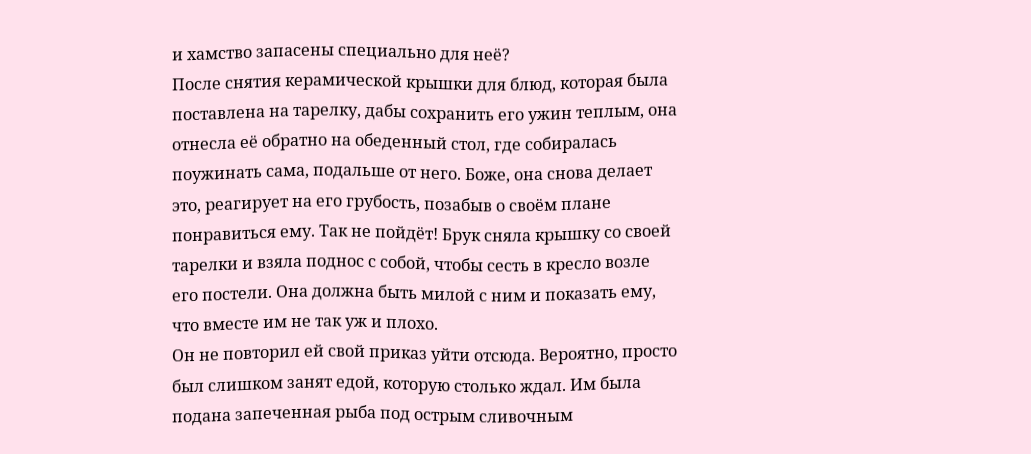и хамство запасены специально для неё?
После снятия керамической крышки для блюд, которая была поставлена на тарелку, дабы сохранить его ужин теплым, она отнесла её обратно на обеденный стол, где собиралась поужинать сама, подальше от него. Боже, она снова делает это, реагирует на его грубость, позабыв о своём плане понравиться ему. Так не пойдёт! Брук сняла крышку со своей тарелки и взяла поднос с собой, чтобы сесть в кресло возле его постели. Она должна быть милой с ним и показать ему, что вместе им не так уж и плохо.
Он не повторил ей свой приказ уйти отсюда. Вероятно, просто был слишком занят едой, которую столько ждал. Им была подана запеченная рыба под острым сливочным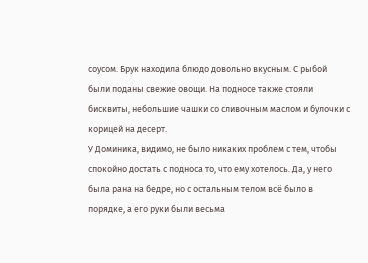соусом. Брук находила блюдо довольно вкусным. С рыбой были поданы свежие овощи. На подносе также стояли бисквиты, небольшие чашки со сливочным маслом и булочки с корицей на десерт.
У Доминика, видимо, не было никаких проблем с тем, чтобы спокойно достать с подноса то, что ему хотелось. Да, у него была рана на бедре, но с остальным телом всё было в порядке, а его руки были весьма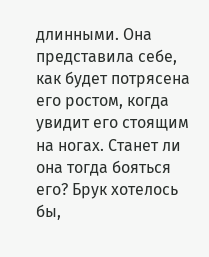длинными. Она представила себе, как будет потрясена его ростом, когда увидит его стоящим на ногах. Станет ли она тогда бояться его? Брук хотелось бы,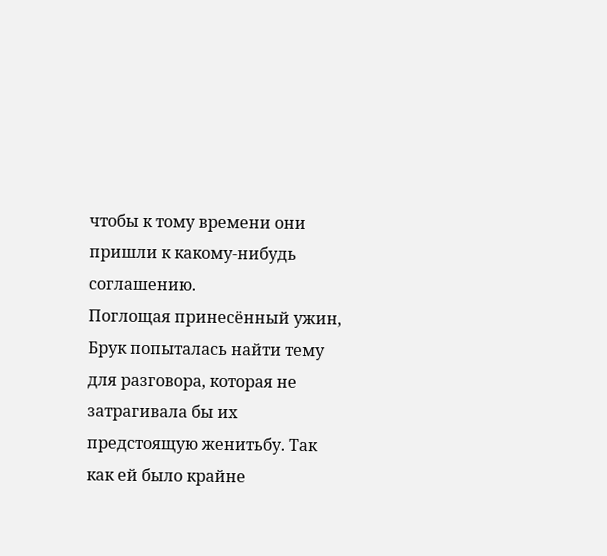чтобы к тому времени они пришли к какому-нибудь соглашению.
Поглощая принесённый ужин, Брук попыталась найти тему для разговора, которая не затрагивала бы их предстоящую женитьбу. Так как ей было крайне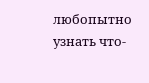любопытно узнать что-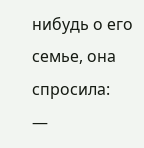нибудь о его семье, она спросила:
—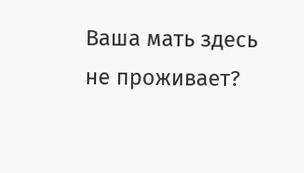Ваша мать здесь не проживает?